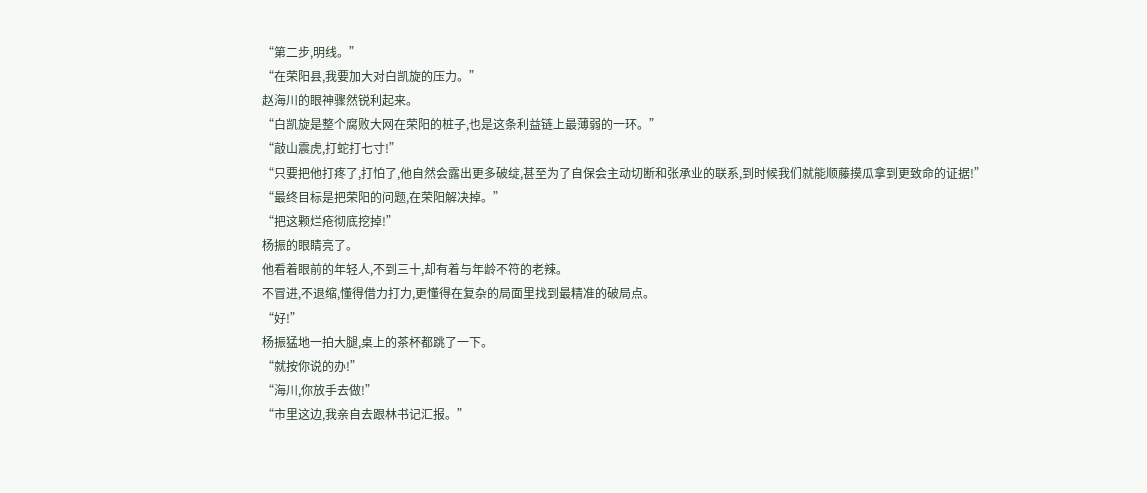“第二步,明线。”
“在荣阳县,我要加大对白凯旋的压力。”
赵海川的眼神骤然锐利起来。
“白凯旋是整个腐败大网在荣阳的桩子,也是这条利益链上最薄弱的一环。”
“敲山震虎,打蛇打七寸!”
“只要把他打疼了,打怕了,他自然会露出更多破绽,甚至为了自保会主动切断和张承业的联系,到时候我们就能顺藤摸瓜拿到更致命的证据!”
“最终目标是把荣阳的问题,在荣阳解决掉。”
“把这颗烂疮彻底挖掉!”
杨振的眼睛亮了。
他看着眼前的年轻人,不到三十,却有着与年龄不符的老辣。
不冒进,不退缩,懂得借力打力,更懂得在复杂的局面里找到最精准的破局点。
“好!”
杨振猛地一拍大腿,桌上的茶杯都跳了一下。
“就按你说的办!”
“海川,你放手去做!”
“市里这边,我亲自去跟林书记汇报。”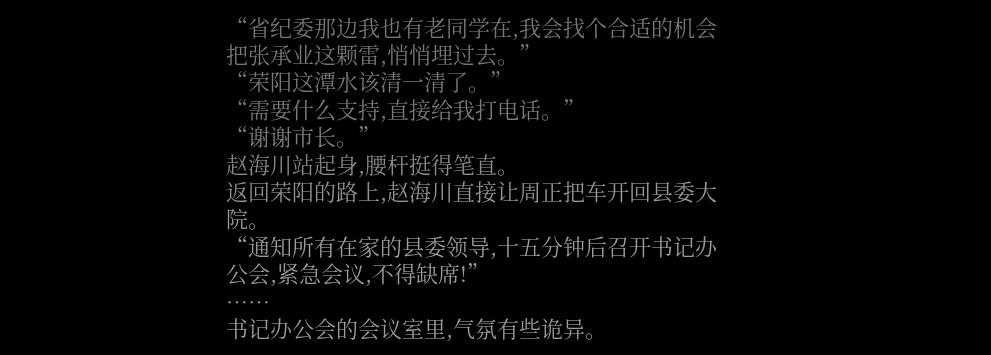“省纪委那边我也有老同学在,我会找个合适的机会把张承业这颗雷,悄悄埋过去。”
“荣阳这潭水该清一清了。”
“需要什么支持,直接给我打电话。”
“谢谢市长。”
赵海川站起身,腰杆挺得笔直。
返回荣阳的路上,赵海川直接让周正把车开回县委大院。
“通知所有在家的县委领导,十五分钟后召开书记办公会,紧急会议,不得缺席!”
……
书记办公会的会议室里,气氛有些诡异。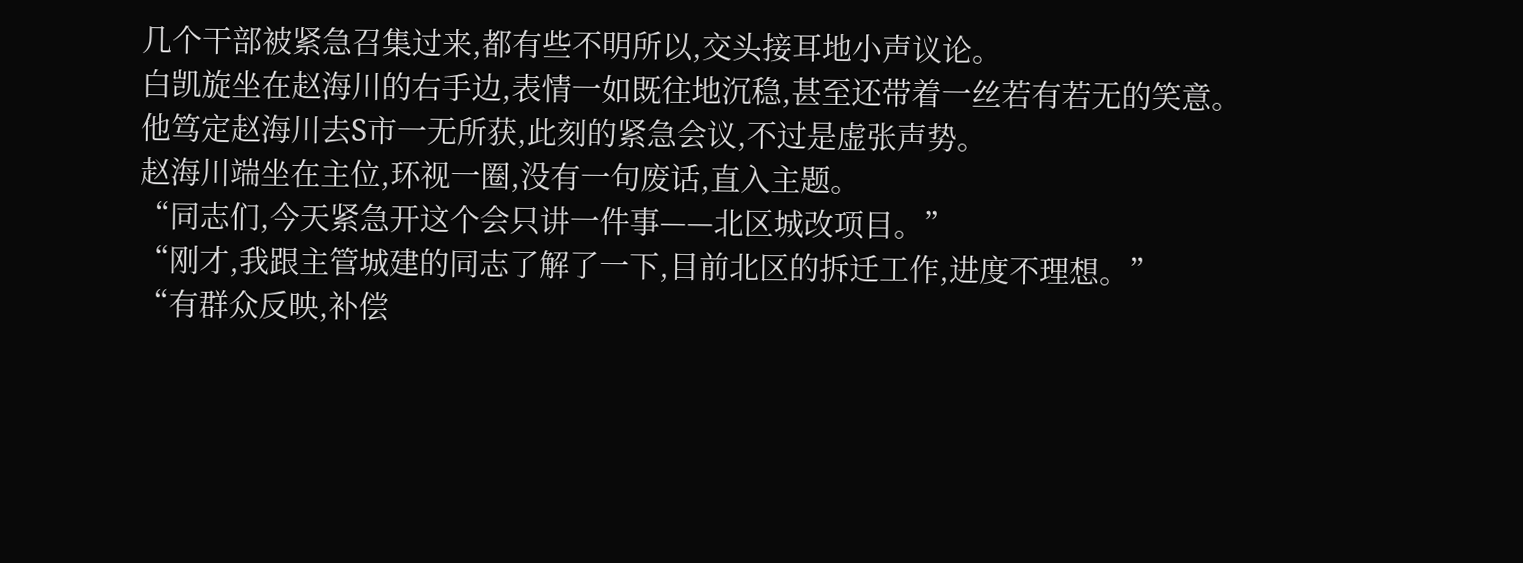几个干部被紧急召集过来,都有些不明所以,交头接耳地小声议论。
白凯旋坐在赵海川的右手边,表情一如既往地沉稳,甚至还带着一丝若有若无的笑意。
他笃定赵海川去S市一无所获,此刻的紧急会议,不过是虚张声势。
赵海川端坐在主位,环视一圈,没有一句废话,直入主题。
“同志们,今天紧急开这个会只讲一件事——北区城改项目。”
“刚才,我跟主管城建的同志了解了一下,目前北区的拆迁工作,进度不理想。”
“有群众反映,补偿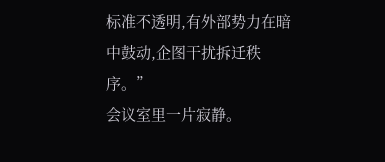标准不透明,有外部势力在暗中鼓动,企图干扰拆迁秩序。”
会议室里一片寂静。